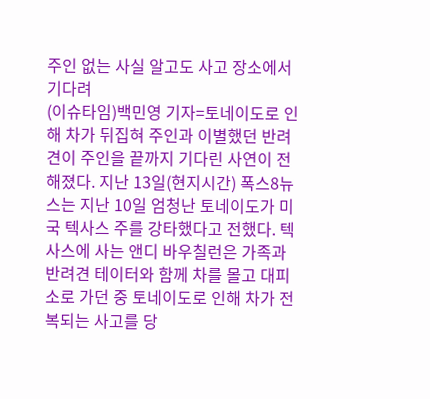주인 없는 사실 알고도 사고 장소에서 기다려
(이슈타임)백민영 기자=토네이도로 인해 차가 뒤집혀 주인과 이별했던 반려견이 주인을 끝까지 기다린 사연이 전해졌다. 지난 13일(현지시간) 폭스8뉴스는 지난 10일 엄청난 토네이도가 미국 텍사스 주를 강타했다고 전했다. 텍사스에 사는 앤디 바우칠런은 가족과 반려견 테이터와 함께 차를 몰고 대피소로 가던 중 토네이도로 인해 차가 전복되는 사고를 당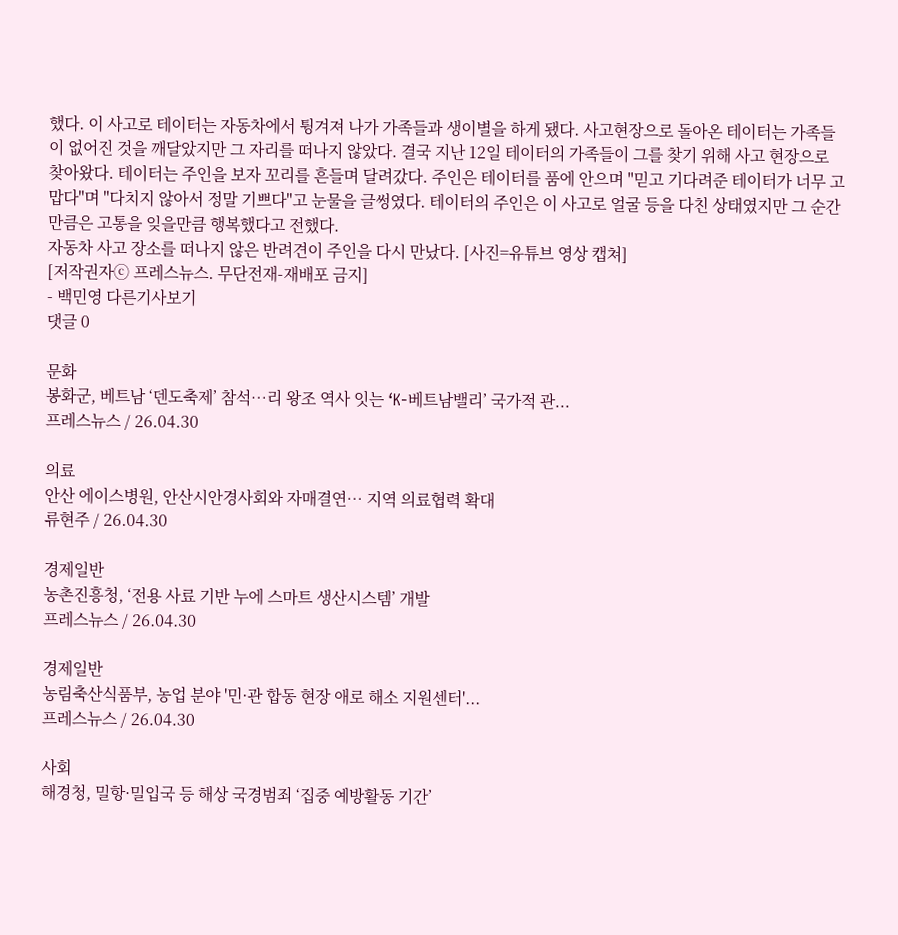했다. 이 사고로 테이터는 자동차에서 튕겨져 나가 가족들과 생이별을 하게 됐다. 사고현장으로 돌아온 테이터는 가족들이 없어진 것을 깨달았지만 그 자리를 떠나지 않았다. 결국 지난 12일 테이터의 가족들이 그를 찾기 위해 사고 현장으로 찾아왔다. 테이터는 주인을 보자 꼬리를 흔들며 달려갔다. 주인은 테이터를 품에 안으며 "믿고 기다려준 테이터가 너무 고맙다"며 "다치지 않아서 정말 기쁘다"고 눈물을 글썽였다. 테이터의 주인은 이 사고로 얼굴 등을 다친 상태였지만 그 순간만큼은 고통을 잊을만큼 행복했다고 전했다.
자동차 사고 장소를 떠나지 않은 반려견이 주인을 다시 만났다. [사진=유튜브 영상 캡쳐]
[저작권자ⓒ 프레스뉴스. 무단전재-재배포 금지]
- 백민영 다른기사보기
댓글 0

문화
봉화군, 베트남 ‘덴도축제’ 참석…리 왕조 역사 잇는 ‘K-베트남밸리’ 국가적 관...
프레스뉴스 / 26.04.30

의료
안산 에이스병원, 안산시안경사회와 자매결연… 지역 의료협력 확대
류현주 / 26.04.30

경제일반
농촌진흥청, ‘전용 사료 기반 누에 스마트 생산시스템’ 개발
프레스뉴스 / 26.04.30

경제일반
농림축산식품부, 농업 분야 '민·관 합동 현장 애로 해소 지원센터'...
프레스뉴스 / 26.04.30

사회
해경청, 밀항·밀입국 등 해상 국경범죄 ‘집중 예방활동 기간’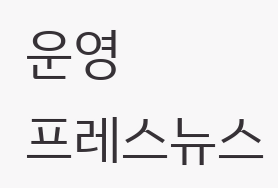운영
프레스뉴스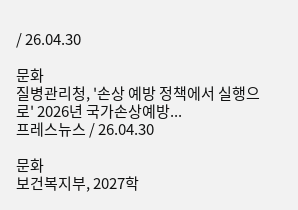/ 26.04.30

문화
질병관리청, '손상 예방 정책에서 실행으로' 2026년 국가손상예방...
프레스뉴스 / 26.04.30

문화
보건복지부, 2027학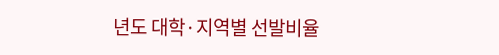년도 대학·지역별 선발비율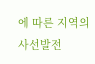에 따른 지역의사선발전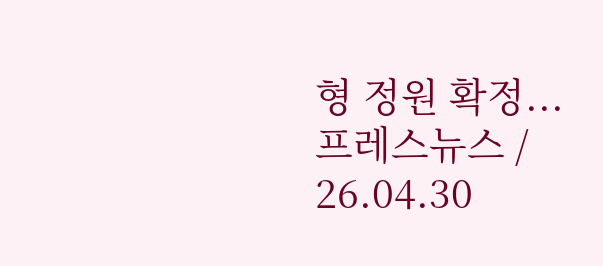형 정원 확정...
프레스뉴스 / 26.04.30